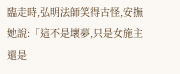臨走時,弘明法師笑得古怪,安撫她說:「這不是壞夢,只是女施主還是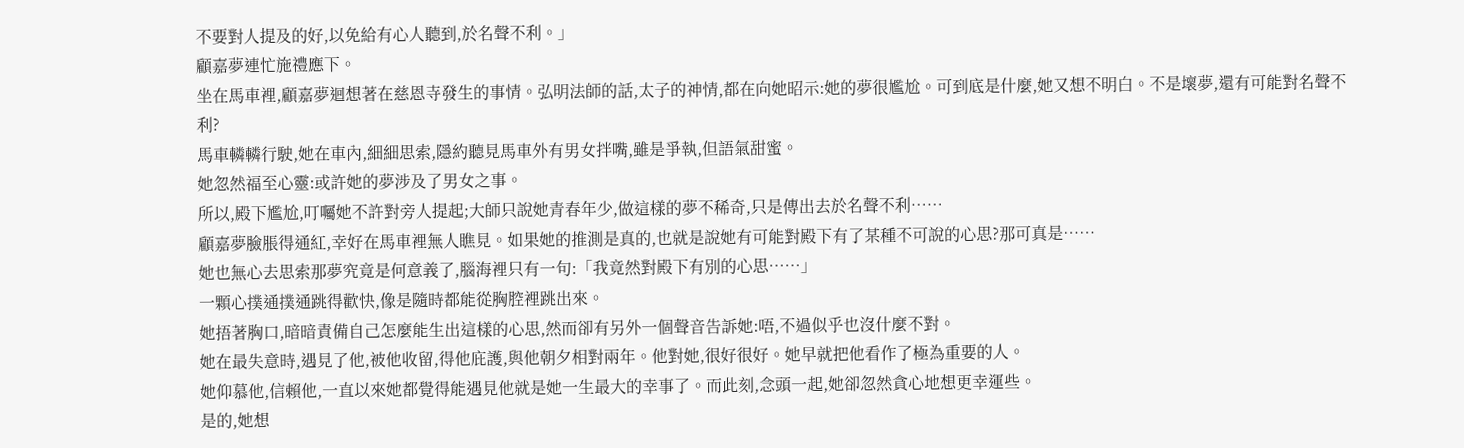不要對人提及的好,以免給有心人聽到,於名聲不利。」
顧嘉夢連忙施禮應下。
坐在馬車裡,顧嘉夢迴想著在慈恩寺發生的事情。弘明法師的話,太子的神情,都在向她昭示:她的夢很尷尬。可到底是什麼,她又想不明白。不是壞夢,還有可能對名聲不利?
馬車轔轔行駛,她在車內,細細思索,隱約聽見馬車外有男女拌嘴,雖是爭執,但語氣甜蜜。
她忽然福至心靈:或許她的夢涉及了男女之事。
所以,殿下尷尬,叮囑她不許對旁人提起;大師只說她青春年少,做這樣的夢不稀奇,只是傳出去於名聲不利……
顧嘉夢臉脹得通紅,幸好在馬車裡無人瞧見。如果她的推測是真的,也就是說她有可能對殿下有了某種不可說的心思?那可真是……
她也無心去思索那夢究竟是何意義了,腦海裡只有一句:「我竟然對殿下有別的心思……」
一顆心撲通撲通跳得歡快,像是隨時都能從胸腔裡跳出來。
她捂著胸口,暗暗責備自己怎麼能生出這樣的心思,然而卻有另外一個聲音告訴她:唔,不過似乎也沒什麼不對。
她在最失意時,遇見了他,被他收留,得他庇護,與他朝夕相對兩年。他對她,很好很好。她早就把他看作了極為重要的人。
她仰慕他,信賴他,一直以來她都覺得能遇見他就是她一生最大的幸事了。而此刻,念頭一起,她卻忽然貪心地想更幸運些。
是的,她想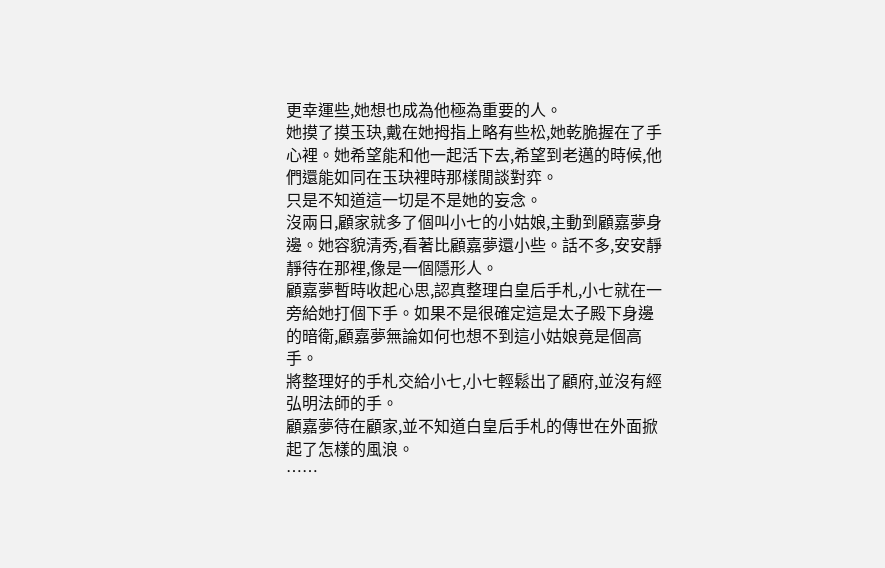更幸運些,她想也成為他極為重要的人。
她摸了摸玉玦,戴在她拇指上略有些松,她乾脆握在了手心裡。她希望能和他一起活下去,希望到老邁的時候,他們還能如同在玉玦裡時那樣閒談對弈。
只是不知道這一切是不是她的妄念。
沒兩日,顧家就多了個叫小七的小姑娘,主動到顧嘉夢身邊。她容貌清秀,看著比顧嘉夢還小些。話不多,安安靜靜待在那裡,像是一個隱形人。
顧嘉夢暫時收起心思,認真整理白皇后手札,小七就在一旁給她打個下手。如果不是很確定這是太子殿下身邊的暗衛,顧嘉夢無論如何也想不到這小姑娘竟是個高手。
將整理好的手札交給小七,小七輕鬆出了顧府,並沒有經弘明法師的手。
顧嘉夢待在顧家,並不知道白皇后手札的傳世在外面掀起了怎樣的風浪。
……